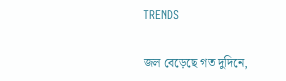TRENDS

জল বেড়েছে গত দুদিনে,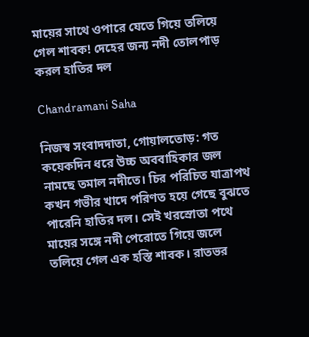মায়ের সাথে ওপারে যেতে গিয়ে তলিয়ে গেল শাবক! দেহের জন্য নদী তোলপাড় করল হাতির দল

Chandramani Saha

নিজস্ব সংবাদদাতা, গোয়ালতোড়: গত কয়েকদিন ধরে উচ্চ অববাহিকার জল নামছে তমাল নদীতে। চির পরিচিত যাত্রাপথ কখন গভীর খাদে পরিণত হয়ে গেছে বুঝতে পারেনি হাতির দল। সেই খরস্রোতা পথে মায়ের সঙ্গে নদী পেরোতে গিয়ে জলে তলিয়ে গেল এক হস্তি শাবক। রাতভর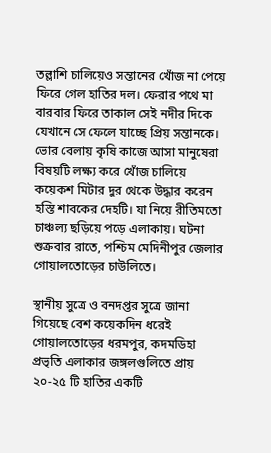তল্লাশি চালিয়েও সন্তানের খোঁজ না পেয়ে ফিরে গেল হাতির দল। ফেরার পথে মা বারবার ফিরে তাকাল সেই নদীর দিকে যেখানে সে ফেলে যাচ্ছে প্রিয় সন্তানকে। ভোর বেলায় কৃষি কাজে আসা মানুষেরা বিষয়টি লক্ষ্য করে খোঁজ চালিয়ে কয়েকশ মিটার দুর থেকে উদ্ধার করেন হস্তি শাবকের দেহটি। যা নিয়ে রীতিমতো চাঞ্চল্য ছড়িয়ে পড়ে এলাকায়। ঘটনা শুক্রবার রাতে, পশ্চিম মেদিনীপুর জেলার গোয়ালতোড়ের চাউলিতে।

স্থানীয় সুত্রে ও বনদপ্তর সুত্রে জানা গিয়েছে বেশ কয়েকদিন ধরেই গোয়ালতোড়ের ধরমপুর, কদমডিহা প্রভৃতি এলাকার জঙ্গলগুলিতে প্রায় ২০-২৫ টি হাতির একটি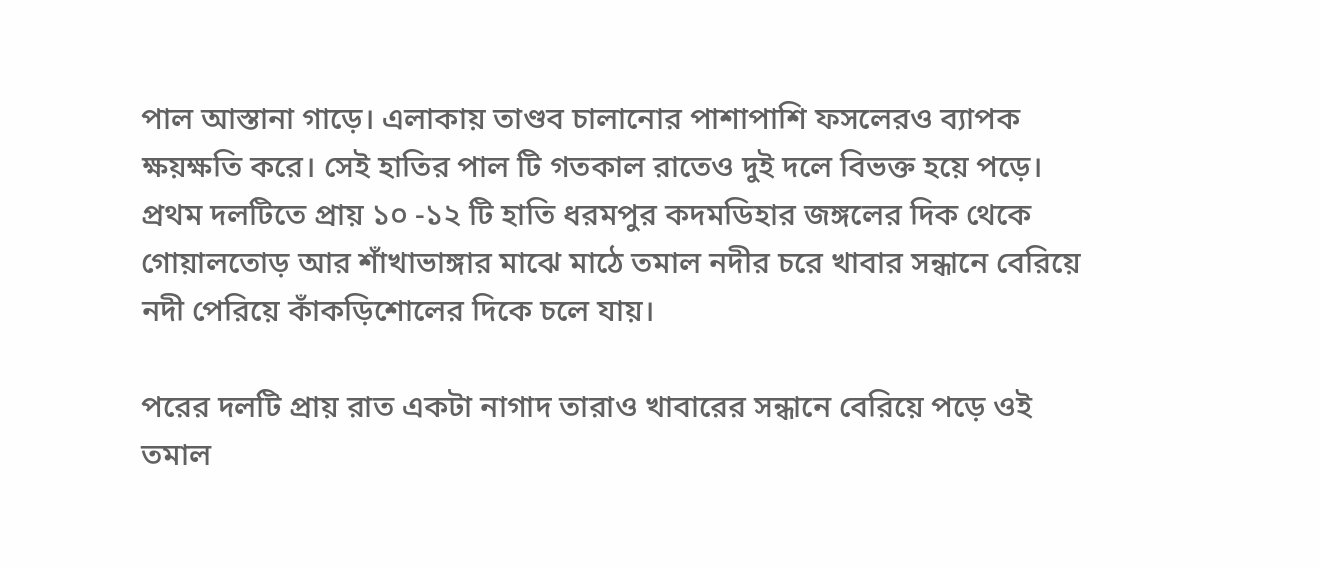পাল আস্তানা গাড়ে। এলাকায় তাণ্ডব চালানোর পাশাপাশি ফসলেরও ব্যাপক ক্ষয়ক্ষতি করে। সেই হাতির পাল টি গতকাল রাতেও দুই দলে বিভক্ত হয়ে পড়ে। প্রথম দলটিতে প্রায় ১০ -১২ টি হাতি ধরমপুর কদমডিহার জঙ্গলের দিক থেকে গোয়ালতোড় আর শাঁখাভাঙ্গার মাঝে মাঠে তমাল নদীর চরে খাবার সন্ধানে বেরিয়ে নদী পেরিয়ে কাঁকড়িশোলের দিকে চলে যায়।

পরের দলটি প্রায় রাত একটা নাগাদ তারাও খাবারের সন্ধানে বেরিয়ে পড়ে ওই তমাল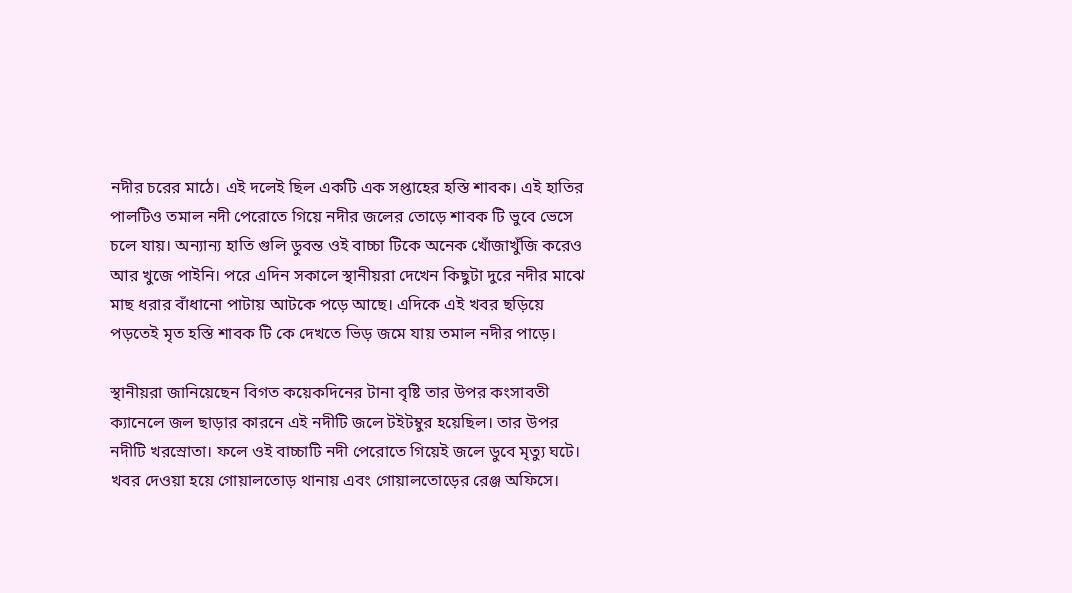নদীর চরের মাঠে। এই দলেই ছিল একটি এক সপ্তাহের হস্তি শাবক। এই হাতির পালটিও তমাল নদী পেরোতে গিয়ে নদীর জলের তোড়ে শাবক টি ভুবে ভেসে চলে যায়। অন্যান্য হাতি গুলি ডুবন্ত ওই বাচ্চা টিকে অনেক খোঁজাখুঁজি করেও আর খুজে পাইনি। পরে এদিন সকালে স্থানীয়রা দেখেন কিছুটা দুরে নদীর মাঝে মাছ ধরার বাঁধানো পাটায় আটকে পড়ে আছে। এদিকে এই খবর ছড়িয়ে পড়তেই মৃত হস্তি শাবক টি কে দেখতে ভিড় জমে যায় তমাল নদীর পাড়ে।

স্থানীয়রা জানিয়েছেন বিগত কয়েকদিনের টানা বৃষ্টি তার উপর কংসাবতী ক্যানেলে জল ছাড়ার কারনে এই নদীটি জলে টইটম্বুর হয়েছিল। তার উপর নদীটি খরস্রোতা। ফলে ওই বাচ্চাটি নদী পেরোতে গিয়েই জলে ডুবে মৃত্যু ঘটে। খবর দেওয়া হয়ে গোয়ালতোড় থানায় এবং গোয়ালতোড়ের রেঞ্জ অফিসে।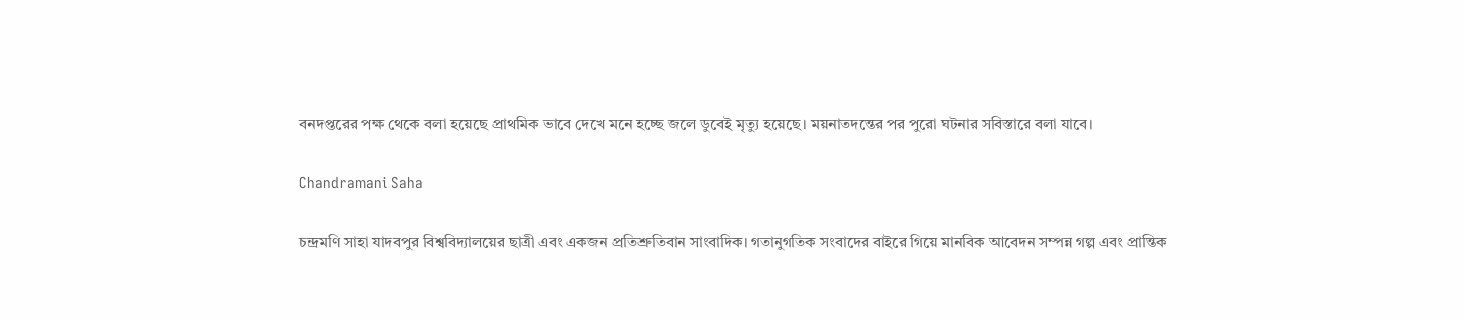বনদপ্তরের পক্ষ থেকে বলা হয়েছে প্রাথমিক ভাবে দেখে মনে হচ্ছে জলে ডুবেই মৃত্যু হয়েছে। ময়নাতদন্তের পর পুরো ঘটনার সবিস্তারে বলা যাবে।

Chandramani Saha

চন্দ্রমণি সাহা যাদবপুর বিশ্ববিদ্যালয়ের ছাত্রী এবং একজন প্রতিশ্রুতিবান সাংবাদিক। গতানুগতিক সংবাদের বাইরে গিয়ে মানবিক আবেদন সম্পন্ন গল্প এবং প্রান্তিক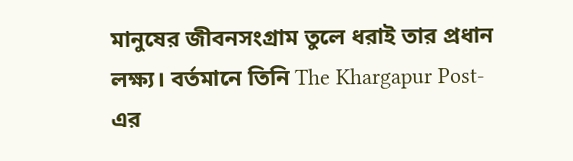মানুষের জীবনসংগ্রাম তুলে ধরাই তার প্রধান লক্ষ্য। বর্তমানে তিনি The Khargapur Post-এর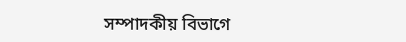সম্পাদকীয় বিভাগে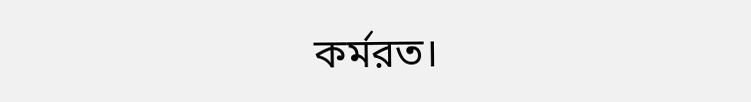কর্মরত।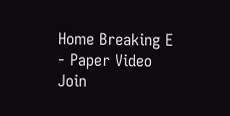Home Breaking E - Paper Video Join